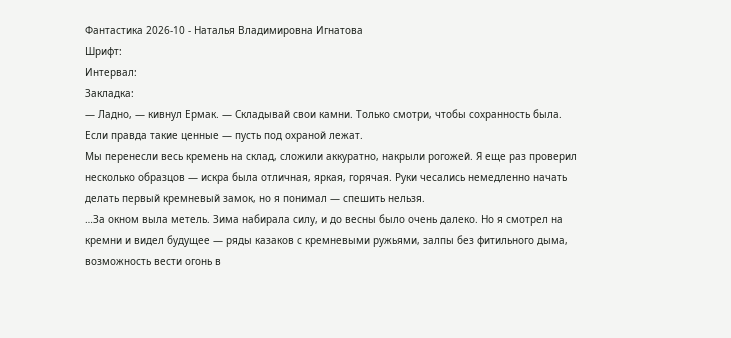Фантастика 2026-10 - Наталья Владимировна Игнатова
Шрифт:
Интервал:
Закладка:
— Ладно, — кивнул Ермак. — Складывай свои камни. Только смотри, чтобы сохранность была. Если правда такие ценные — пусть под охраной лежат.
Мы перенесли весь кремень на склад, сложили аккуратно, накрыли рогожей. Я еще раз проверил несколько образцов — искра была отличная, яркая, горячая. Руки чесались немедленно начать делать первый кремневый замок, но я понимал — спешить нельзя.
…За окном выла метель. Зима набирала силу, и до весны было очень далеко. Но я смотрел на кремни и видел будущее — ряды казаков с кремневыми ружьями, залпы без фитильного дыма, возможность вести огонь в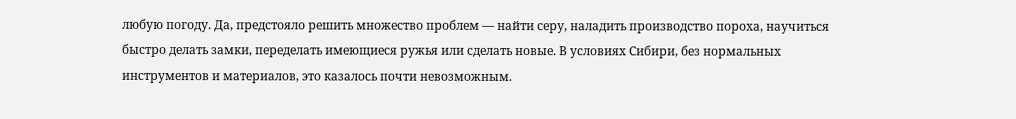любую погоду. Да, предстояло решить множество проблем — найти серу, наладить производство пороха, научиться быстро делать замки, переделать имеющиеся ружья или сделать новые. В условиях Сибири, без нормальных инструментов и материалов, это казалось почти невозможным.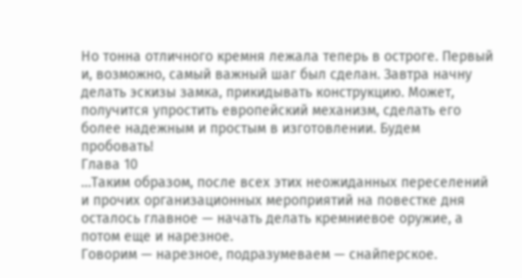Но тонна отличного кремня лежала теперь в остроге. Первый и, возможно, самый важный шаг был сделан. Завтра начну делать эскизы замка, прикидывать конструкцию. Может, получится упростить европейский механизм, сделать его более надежным и простым в изготовлении. Будем пробовать!
Глава 10
…Таким образом, после всех этих неожиданных переселений и прочих организационных мероприятий на повестке дня осталось главное — начать делать кремниевое оружие, а потом еще и нарезное.
Говорим — нарезное, подразумеваем — снайперское.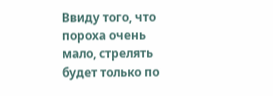Ввиду того, что пороха очень мало, стрелять будет только по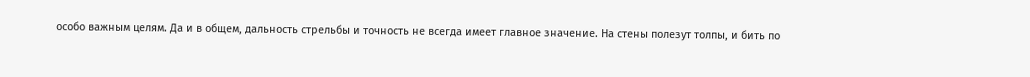особо важным целям. Да и в общем, дальность стрельбы и точность не всегда имеет главное значение. На стены полезут толпы, и бить по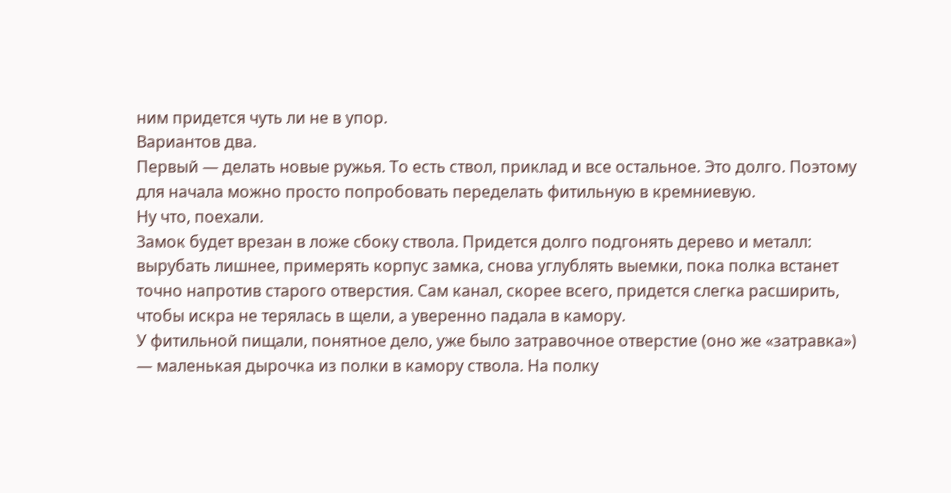ним придется чуть ли не в упор.
Вариантов два.
Первый — делать новые ружья. То есть ствол, приклад и все остальное. Это долго. Поэтому для начала можно просто попробовать переделать фитильную в кремниевую.
Ну что, поехали.
Замок будет врезан в ложе сбоку ствола. Придется долго подгонять дерево и металл: вырубать лишнее, примерять корпус замка, снова углублять выемки, пока полка встанет точно напротив старого отверстия. Сам канал, скорее всего, придется слегка расширить, чтобы искра не терялась в щели, а уверенно падала в камору.
У фитильной пищали, понятное дело, уже было затравочное отверстие (оно же «затравка») — маленькая дырочка из полки в камору ствола. На полку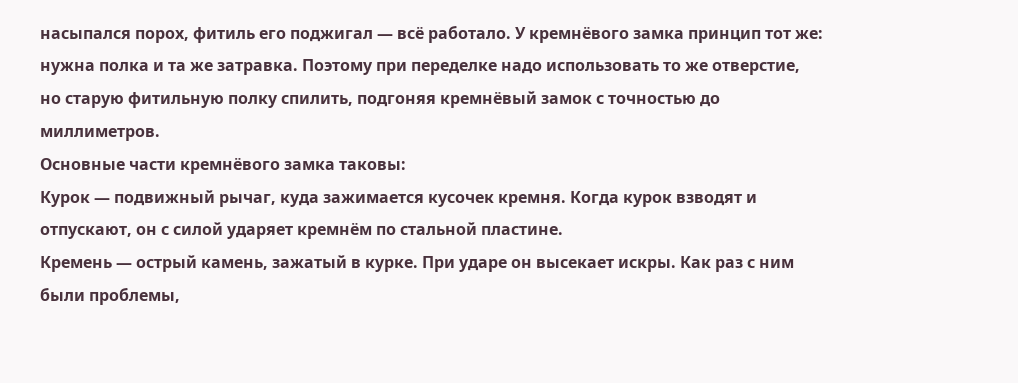насыпался порох, фитиль его поджигал — всё работало. У кремнёвого замка принцип тот же: нужна полка и та же затравка. Поэтому при переделке надо использовать то же отверстие, но старую фитильную полку спилить, подгоняя кремнёвый замок с точностью до миллиметров.
Основные части кремнёвого замка таковы:
Курок — подвижный рычаг, куда зажимается кусочек кремня. Когда курок взводят и отпускают, он с силой ударяет кремнём по стальной пластине.
Кремень — острый камень, зажатый в курке. При ударе он высекает искры. Как раз с ним были проблемы,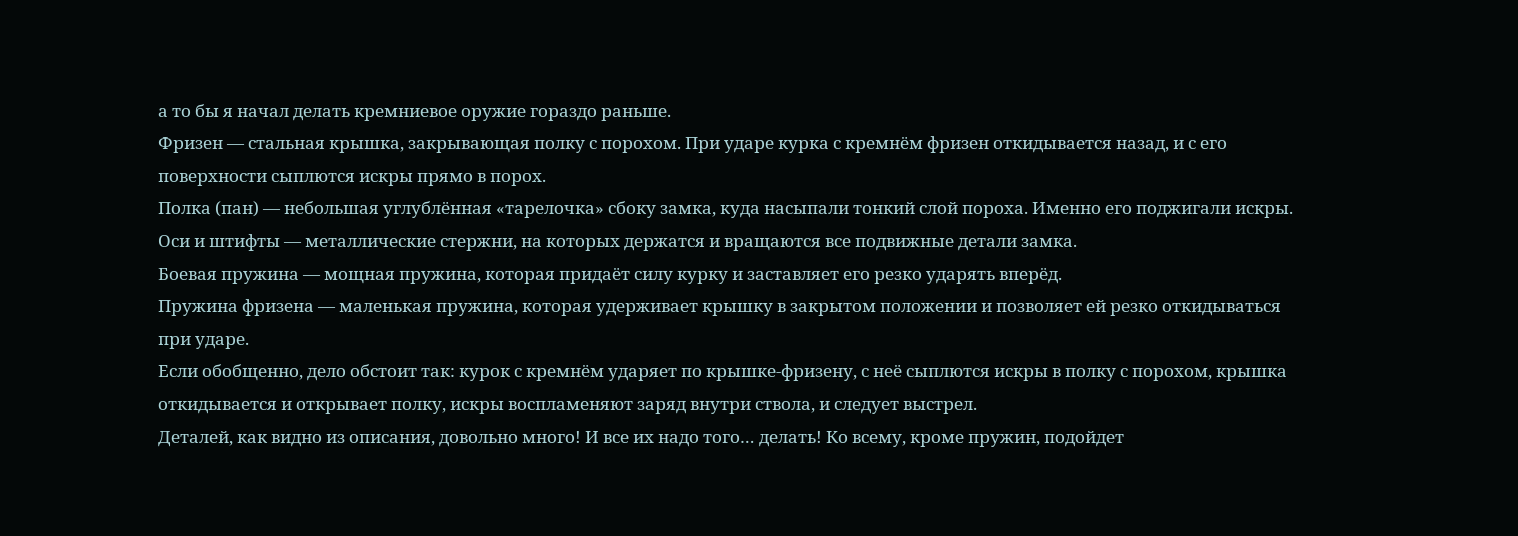а то бы я начал делать кремниевое оружие гораздо раньше.
Фризен — стальная крышка, закрывающая полку с порохом. При ударе курка с кремнём фризен откидывается назад, и с его поверхности сыплются искры прямо в порох.
Полка (пан) — небольшая углублённая «тарелочка» сбоку замка, куда насыпали тонкий слой пороха. Именно его поджигали искры.
Оси и штифты — металлические стержни, на которых держатся и вращаются все подвижные детали замка.
Боевая пружина — мощная пружина, которая придаёт силу курку и заставляет его резко ударять вперёд.
Пружина фризена — маленькая пружина, которая удерживает крышку в закрытом положении и позволяет ей резко откидываться при ударе.
Если обобщенно, дело обстоит так: курок с кремнём ударяет по крышке-фризену, с неё сыплются искры в полку с порохом, крышка откидывается и открывает полку, искры воспламеняют заряд внутри ствола, и следует выстрел.
Деталей, как видно из описания, довольно много! И все их надо того… делать! Ко всему, кроме пружин, подойдет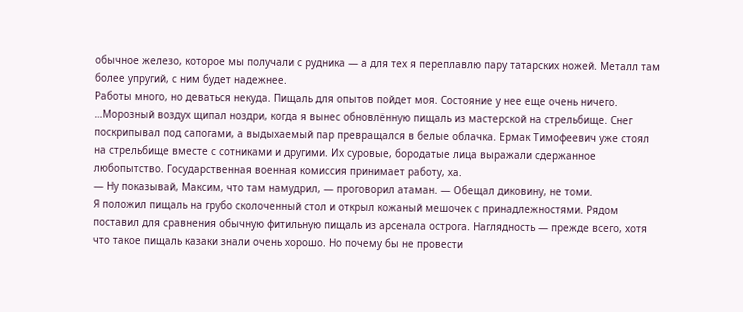обычное железо, которое мы получали с рудника — а для тех я переплавлю пару татарских ножей. Металл там более упругий, с ним будет надежнее.
Работы много, но деваться некуда. Пищаль для опытов пойдет моя. Состояние у нее еще очень ничего.
…Морозный воздух щипал ноздри, когда я вынес обновлённую пищаль из мастерской на стрельбище. Снег поскрипывал под сапогами, а выдыхаемый пар превращался в белые облачка. Ермак Тимофеевич уже стоял на стрельбище вместе с сотниками и другими. Их суровые, бородатые лица выражали сдержанное любопытство. Государственная военная комиссия принимает работу, ха.
— Ну показывай, Максим, что там намудрил, — проговорил атаман. — Обещал диковину, не томи.
Я положил пищаль на грубо сколоченный стол и открыл кожаный мешочек с принадлежностями. Рядом поставил для сравнения обычную фитильную пищаль из арсенала острога. Наглядность — прежде всего, хотя что такое пищаль казаки знали очень хорошо. Но почему бы не провести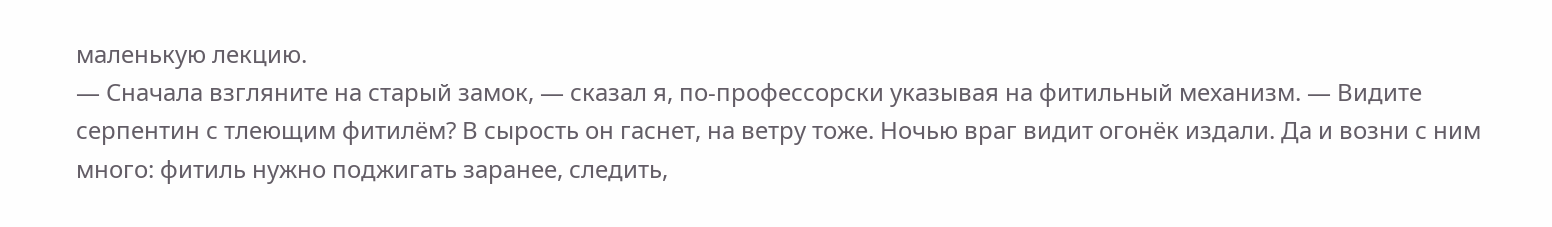маленькую лекцию.
— Сначала взгляните на старый замок, — сказал я, по-профессорски указывая на фитильный механизм. — Видите серпентин с тлеющим фитилём? В сырость он гаснет, на ветру тоже. Ночью враг видит огонёк издали. Да и возни с ним много: фитиль нужно поджигать заранее, следить,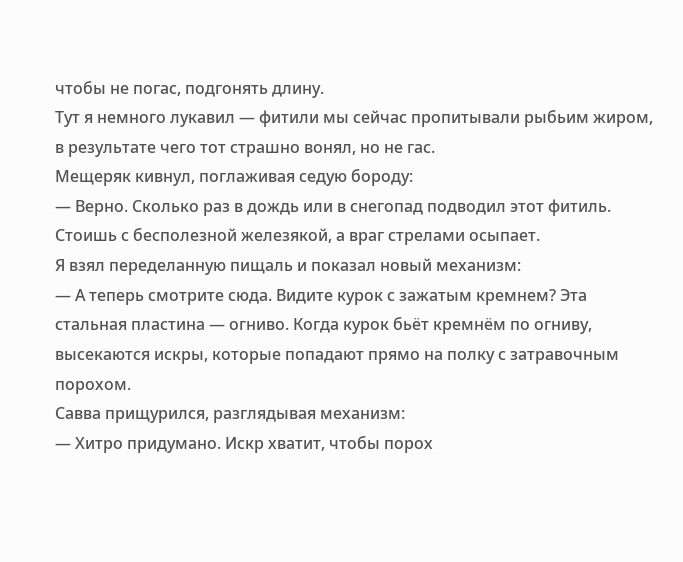чтобы не погас, подгонять длину.
Тут я немного лукавил — фитили мы сейчас пропитывали рыбьим жиром, в результате чего тот страшно вонял, но не гас.
Мещеряк кивнул, поглаживая седую бороду:
— Верно. Сколько раз в дождь или в снегопад подводил этот фитиль. Стоишь с бесполезной железякой, а враг стрелами осыпает.
Я взял переделанную пищаль и показал новый механизм:
— А теперь смотрите сюда. Видите курок с зажатым кремнем? Эта стальная пластина — огниво. Когда курок бьёт кремнём по огниву, высекаются искры, которые попадают прямо на полку с затравочным порохом.
Савва прищурился, разглядывая механизм:
— Хитро придумано. Искр хватит, чтобы порох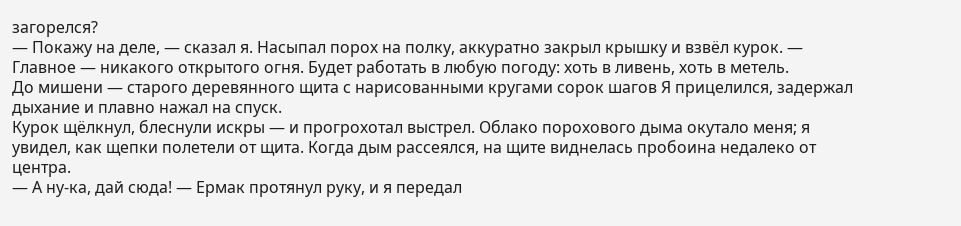загорелся?
— Покажу на деле, — сказал я. Насыпал порох на полку, аккуратно закрыл крышку и взвёл курок. — Главное — никакого открытого огня. Будет работать в любую погоду: хоть в ливень, хоть в метель.
До мишени — старого деревянного щита с нарисованными кругами сорок шагов Я прицелился, задержал дыхание и плавно нажал на спуск.
Курок щёлкнул, блеснули искры — и прогрохотал выстрел. Облако порохового дыма окутало меня; я увидел, как щепки полетели от щита. Когда дым рассеялся, на щите виднелась пробоина недалеко от центра.
— А ну-ка, дай сюда! — Ермак протянул руку, и я передал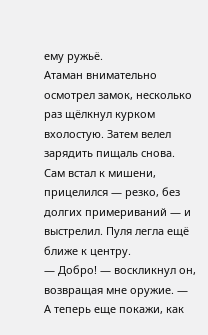ему ружьё.
Атаман внимательно осмотрел замок, несколько раз щёлкнул курком вхолостую. Затем велел зарядить пищаль снова. Сам встал к мишени, прицелился — резко, без долгих примериваний — и выстрелил. Пуля легла ещё ближе к центру.
— Добро! — воскликнул он, возвращая мне оружие. — А теперь еще покажи, как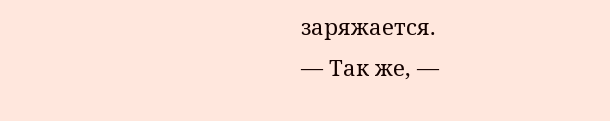заряжается.
— Так же, —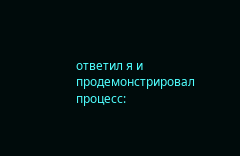ответил я и продемонстрировал процесс: